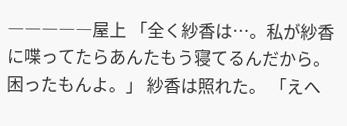―――――屋上 「全く紗香は…。私が紗香に喋ってたらあんたもう寝てるんだから。困ったもんよ。」 紗香は照れた。 「えへ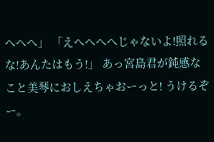へへへ」 「えへへへへじゃないよ!照れるな!あんたはもう!」 あっ宮島君が鈍感なこと美琴におしえちゃおーっと! うけるぞー。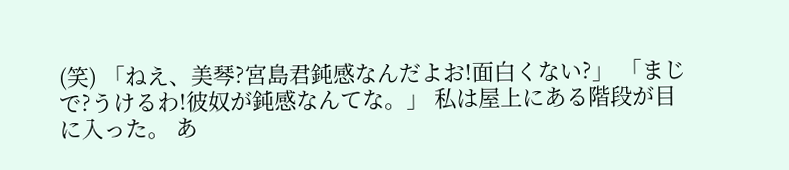(笑) 「ねえ、美琴?宮島君鈍感なんだよお!面白くない?」 「まじで?うけるわ!彼奴が鈍感なんてな。」 私は屋上にある階段が目に入った。 あ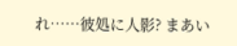れ……彼処に人影? まあい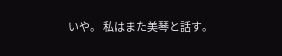いや。 私はまた美琴と話す。